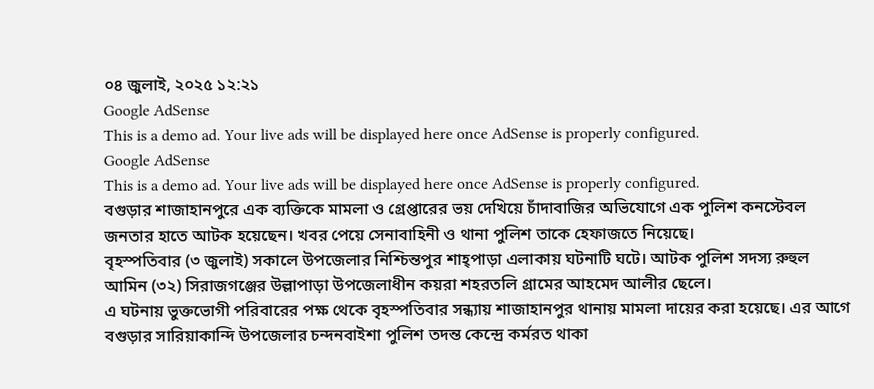০৪ জুলাই, ২০২৫ ১২:২১
Google AdSense
This is a demo ad. Your live ads will be displayed here once AdSense is properly configured.
Google AdSense
This is a demo ad. Your live ads will be displayed here once AdSense is properly configured.
বগুড়ার শাজাহানপুরে এক ব্যক্তিকে মামলা ও গ্রেপ্তারের ভয় দেখিয়ে চাঁদাবাজির অভিযোগে এক পুলিশ কনস্টেবল জনতার হাতে আটক হয়েছেন। খবর পেয়ে সেনাবাহিনী ও থানা পুলিশ তাকে হেফাজতে নিয়েছে।
বৃহস্পতিবার (৩ জুলাই) সকালে উপজেলার নিশ্চিন্তপুর শাহ্পাড়া এলাকায় ঘটনাটি ঘটে। আটক পুলিশ সদস্য রুহুল আমিন (৩২) সিরাজগঞ্জের উল্লাপাড়া উপজেলাধীন কয়রা শহরতলি গ্রামের আহমেদ আলীর ছেলে।
এ ঘটনায় ভুক্তভোগী পরিবারের পক্ষ থেকে বৃহস্পতিবার সন্ধ্যায় শাজাহানপুর থানায় মামলা দায়ের করা হয়েছে। এর আগে বগুড়ার সারিয়াকান্দি উপজেলার চন্দনবাইশা পুলিশ তদন্ত কেন্দ্রে কর্মরত থাকা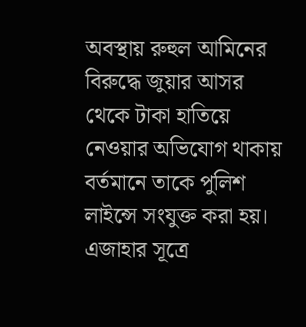অবস্থায় রুহুল আমিনের বিরুদ্ধে জুয়ার আসর থেকে টাকা হাতিয়ে নেওয়ার অভিযোগ থাকায় বর্তমানে তাকে পুলিশ লাইন্সে সংযুক্ত করা হয়।
এজাহার সূত্রে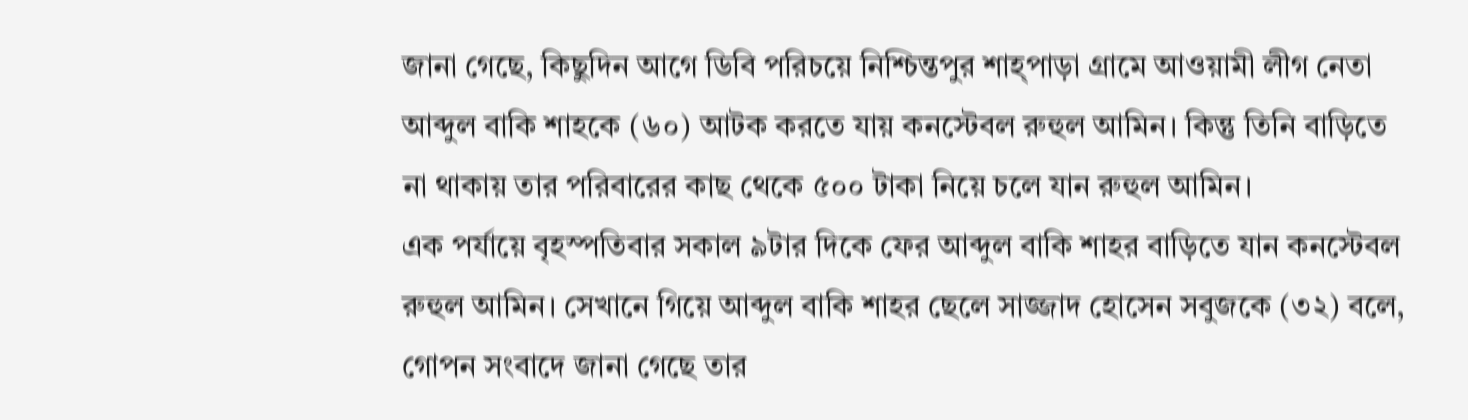জানা গেছে, কিছুদিন আগে ডিবি পরিচয়ে নিশ্চিন্তপুর শাহ্পাড়া গ্রামে আওয়ামী লীগ নেতা আব্দুল বাকি শাহকে (৬০) আটক করতে যায় কনস্টেবল রুহুল আমিন। কিন্তু তিনি বাড়িতে না থাকায় তার পরিবারের কাছ থেকে ৫০০ টাকা নিয়ে চলে যান রুহুল আমিন।
এক পর্যায়ে বৃহস্পতিবার সকাল ৯টার দিকে ফের আব্দুল বাকি শাহর বাড়িতে যান কনস্টেবল রুহুল আমিন। সেখানে গিয়ে আব্দুল বাকি শাহর ছেলে সাজ্জাদ হোসেন সবুজকে (৩২) বলে, গোপন সংবাদে জানা গেছে তার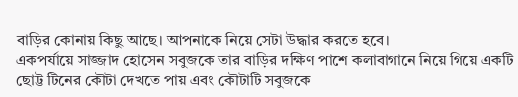বাড়ির কোনায় কিছু আছে। আপনাকে নিয়ে সেটা উদ্ধার করতে হবে।
একপর্যায়ে সাজ্জাদ হোসেন সবুজকে তার বাড়ির দক্ষিণ পাশে কলাবাগানে নিয়ে গিয়ে একটি ছোট্ট টিনের কৌটা দেখতে পায় এবং কৌটাটি সবুজকে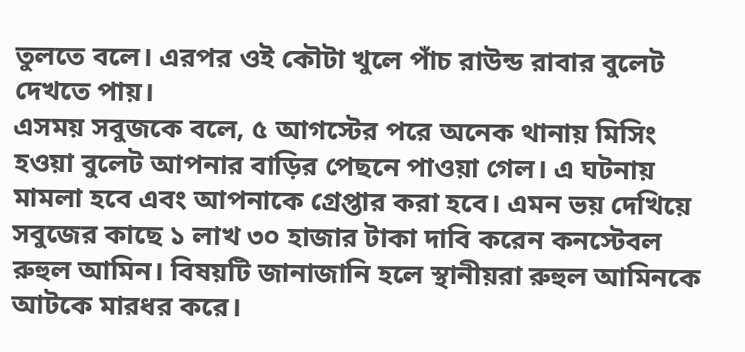তুলতে বলে। এরপর ওই কৌটা খুলে পাঁচ রাউন্ড রাবার বুলেট দেখতে পায়।
এসময় সবুজকে বলে, ৫ আগস্টের পরে অনেক থানায় মিসিং হওয়া বুলেট আপনার বাড়ির পেছনে পাওয়া গেল। এ ঘটনায় মামলা হবে এবং আপনাকে গ্রেপ্তার করা হবে। এমন ভয় দেখিয়ে সবুজের কাছে ১ লাখ ৩০ হাজার টাকা দাবি করেন কনস্টেবল রুহুল আমিন। বিষয়টি জানাজানি হলে স্থানীয়রা রুহুল আমিনকে আটকে মারধর করে।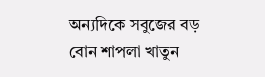অন্যদিকে সবুজের বড় বোন শাপলা খাতুন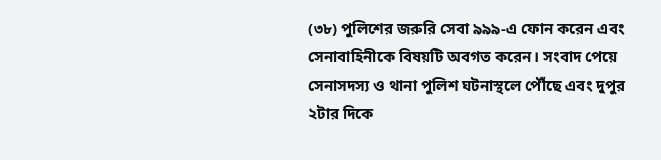(৩৮) পুলিশের জরুরি সেবা ৯৯৯-এ ফোন করেন এবং সেনাবাহিনীকে বিষয়টি অবগত করেন। সংবাদ পেয়ে সেনাসদস্য ও থানা পুলিশ ঘটনাস্থলে পৌঁছে এবং দুপুর ২টার দিকে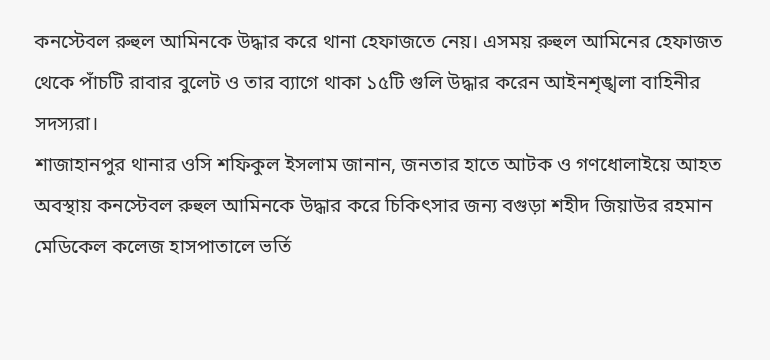কনস্টেবল রুহুল আমিনকে উদ্ধার করে থানা হেফাজতে নেয়। এসময় রুহুল আমিনের হেফাজত থেকে পাঁচটি রাবার বুলেট ও তার ব্যাগে থাকা ১৫টি গুলি উদ্ধার করেন আইনশৃঙ্খলা বাহিনীর সদস্যরা।
শাজাহানপুর থানার ওসি শফিকুল ইসলাম জানান, জনতার হাতে আটক ও গণধোলাইয়ে আহত অবস্থায় কনস্টেবল রুহুল আমিনকে উদ্ধার করে চিকিৎসার জন্য বগুড়া শহীদ জিয়াউর রহমান মেডিকেল কলেজ হাসপাতালে ভর্তি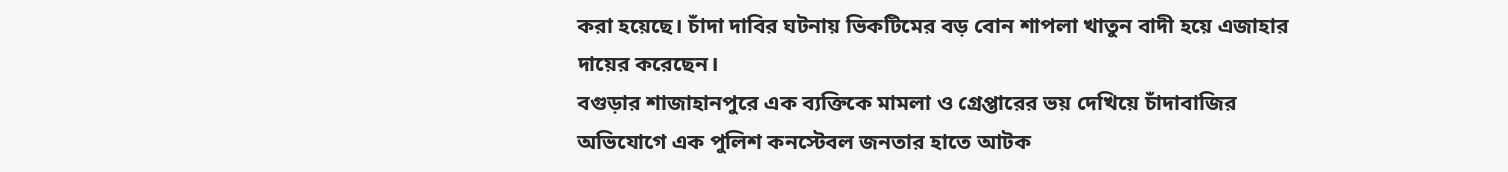করা হয়েছে। চাঁদা দাবির ঘটনায় ভিকটিমের বড় বোন শাপলা খাতুন বাদী হয়ে এজাহার দায়ের করেছেন।
বগুড়ার শাজাহানপুরে এক ব্যক্তিকে মামলা ও গ্রেপ্তারের ভয় দেখিয়ে চাঁদাবাজির অভিযোগে এক পুলিশ কনস্টেবল জনতার হাতে আটক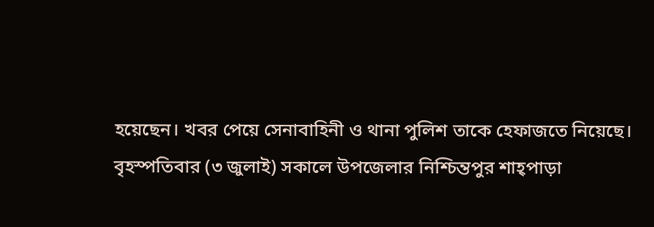হয়েছেন। খবর পেয়ে সেনাবাহিনী ও থানা পুলিশ তাকে হেফাজতে নিয়েছে।
বৃহস্পতিবার (৩ জুলাই) সকালে উপজেলার নিশ্চিন্তপুর শাহ্পাড়া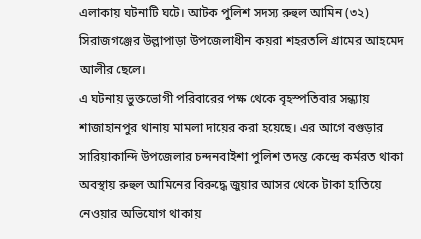এলাকায় ঘটনাটি ঘটে। আটক পুলিশ সদস্য রুহুল আমিন (৩২) সিরাজগঞ্জের উল্লাপাড়া উপজেলাধীন কয়রা শহরতলি গ্রামের আহমেদ আলীর ছেলে।
এ ঘটনায় ভুক্তভোগী পরিবারের পক্ষ থেকে বৃহস্পতিবার সন্ধ্যায় শাজাহানপুর থানায় মামলা দায়ের করা হয়েছে। এর আগে বগুড়ার সারিয়াকান্দি উপজেলার চন্দনবাইশা পুলিশ তদন্ত কেন্দ্রে কর্মরত থাকা অবস্থায় রুহুল আমিনের বিরুদ্ধে জুয়ার আসর থেকে টাকা হাতিয়ে নেওয়ার অভিযোগ থাকায়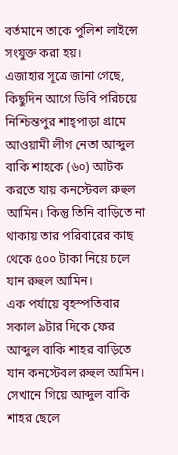বর্তমানে তাকে পুলিশ লাইন্সে সংযুক্ত করা হয়।
এজাহার সূত্রে জানা গেছে, কিছুদিন আগে ডিবি পরিচয়ে নিশ্চিন্তপুর শাহ্পাড়া গ্রামে আওয়ামী লীগ নেতা আব্দুল বাকি শাহকে (৬০) আটক করতে যায় কনস্টেবল রুহুল আমিন। কিন্তু তিনি বাড়িতে না থাকায় তার পরিবারের কাছ থেকে ৫০০ টাকা নিয়ে চলে যান রুহুল আমিন।
এক পর্যায়ে বৃহস্পতিবার সকাল ৯টার দিকে ফের আব্দুল বাকি শাহর বাড়িতে যান কনস্টেবল রুহুল আমিন। সেখানে গিয়ে আব্দুল বাকি শাহর ছেলে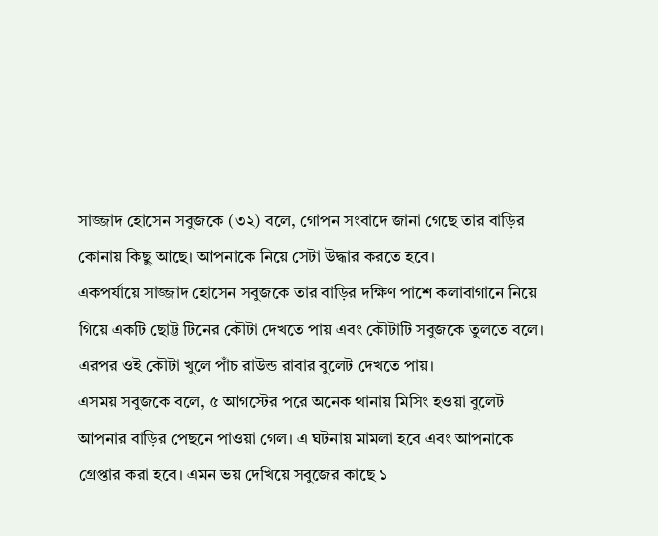সাজ্জাদ হোসেন সবুজকে (৩২) বলে, গোপন সংবাদে জানা গেছে তার বাড়ির কোনায় কিছু আছে। আপনাকে নিয়ে সেটা উদ্ধার করতে হবে।
একপর্যায়ে সাজ্জাদ হোসেন সবুজকে তার বাড়ির দক্ষিণ পাশে কলাবাগানে নিয়ে গিয়ে একটি ছোট্ট টিনের কৌটা দেখতে পায় এবং কৌটাটি সবুজকে তুলতে বলে। এরপর ওই কৌটা খুলে পাঁচ রাউন্ড রাবার বুলেট দেখতে পায়।
এসময় সবুজকে বলে, ৫ আগস্টের পরে অনেক থানায় মিসিং হওয়া বুলেট আপনার বাড়ির পেছনে পাওয়া গেল। এ ঘটনায় মামলা হবে এবং আপনাকে গ্রেপ্তার করা হবে। এমন ভয় দেখিয়ে সবুজের কাছে ১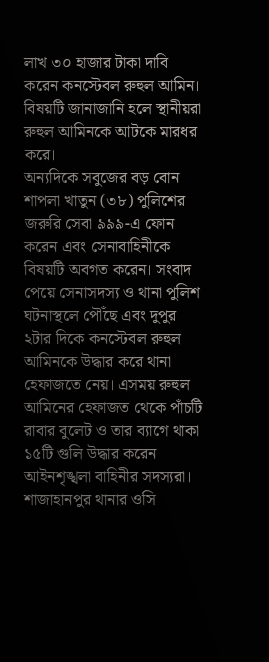লাখ ৩০ হাজার টাকা দাবি করেন কনস্টেবল রুহুল আমিন। বিষয়টি জানাজানি হলে স্থানীয়রা রুহুল আমিনকে আটকে মারধর করে।
অন্যদিকে সবুজের বড় বোন শাপলা খাতুন (৩৮) পুলিশের জরুরি সেবা ৯৯৯-এ ফোন করেন এবং সেনাবাহিনীকে বিষয়টি অবগত করেন। সংবাদ পেয়ে সেনাসদস্য ও থানা পুলিশ ঘটনাস্থলে পৌঁছে এবং দুপুর ২টার দিকে কনস্টেবল রুহুল আমিনকে উদ্ধার করে থানা হেফাজতে নেয়। এসময় রুহুল আমিনের হেফাজত থেকে পাঁচটি রাবার বুলেট ও তার ব্যাগে থাকা ১৫টি গুলি উদ্ধার করেন আইনশৃঙ্খলা বাহিনীর সদস্যরা।
শাজাহানপুর থানার ওসি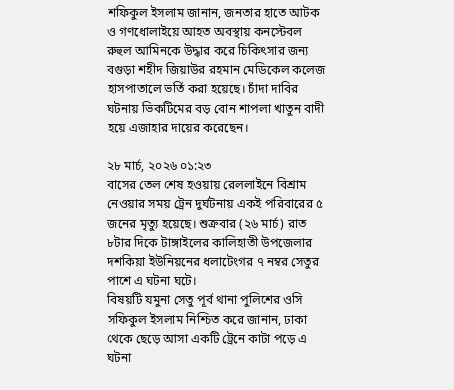শফিকুল ইসলাম জানান, জনতার হাতে আটক ও গণধোলাইয়ে আহত অবস্থায় কনস্টেবল রুহুল আমিনকে উদ্ধার করে চিকিৎসার জন্য বগুড়া শহীদ জিয়াউর রহমান মেডিকেল কলেজ হাসপাতালে ভর্তি করা হয়েছে। চাঁদা দাবির ঘটনায় ভিকটিমের বড় বোন শাপলা খাতুন বাদী হয়ে এজাহার দায়ের করেছেন।

২৮ মার্চ, ২০২৬ ০১:২৩
বাসের তেল শেষ হওয়ায় রেললাইনে বিশ্রাম নেওয়ার সময় ট্রেন দুর্ঘটনায় একই পরিবারের ৫ জনের মৃত্যু হয়েছে। শুক্রবার (২৬ মার্চ) রাত ৮টার দিকে টাঙ্গাইলের কালিহাতী উপজেলার দশকিয়া ইউনিয়নের ধলাটেংগর ৭ নম্বর সেতুর পাশে এ ঘটনা ঘটে।
বিষয়টি যমুনা সেতু পূর্ব থানা পুলিশের ওসি সফিকুল ইসলাম নিশ্চিত করে জানান, ঢাকা থেকে ছেড়ে আসা একটি ট্রেনে কাটা পড়ে এ ঘটনা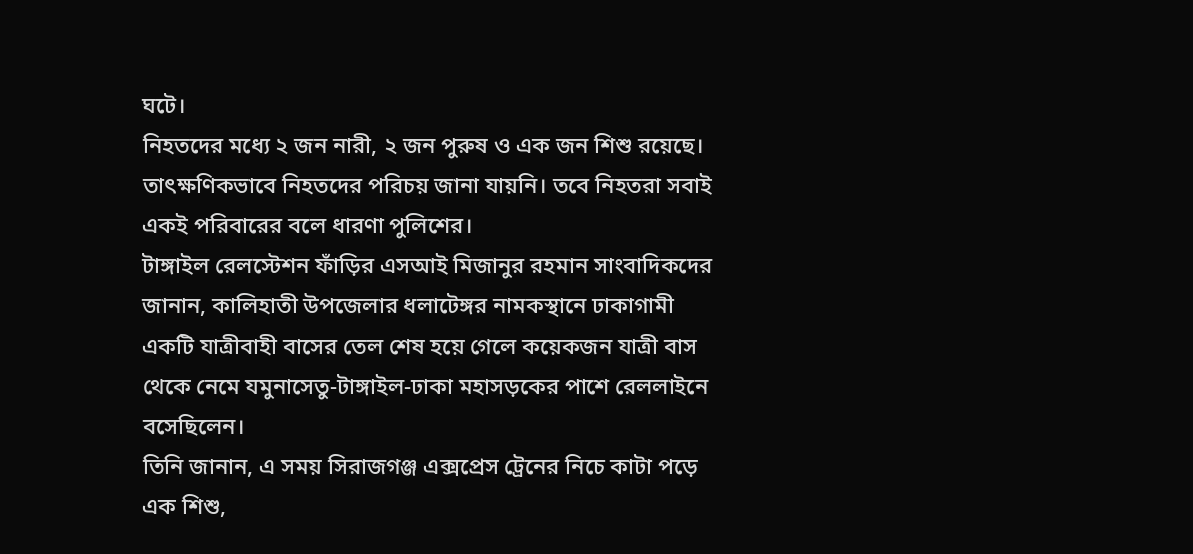ঘটে।
নিহতদের মধ্যে ২ জন নারী, ২ জন পুরুষ ও এক জন শিশু রয়েছে। তাৎক্ষণিকভাবে নিহতদের পরিচয় জানা যায়নি। তবে নিহতরা সবাই একই পরিবারের বলে ধারণা পুলিশের।
টাঙ্গাইল রেলস্টেশন ফাঁড়ির এসআই মিজানুর রহমান সাংবাদিকদের জানান, কালিহাতী উপজেলার ধলাটেঙ্গর নামকস্থানে ঢাকাগামী একটি যাত্রীবাহী বাসের তেল শেষ হয়ে গেলে কয়েকজন যাত্রী বাস থেকে নেমে যমুনাসেতু-টাঙ্গাইল-ঢাকা মহাসড়কের পাশে রেললাইনে বসেছিলেন।
তিনি জানান, এ সময় সিরাজগঞ্জ এক্সপ্রেস ট্রেনের নিচে কাটা পড়ে এক শিশু,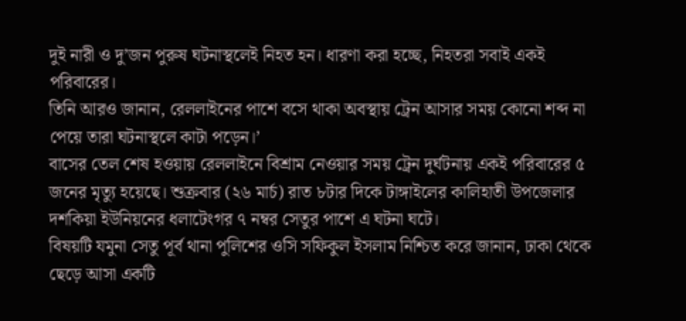দুই নারী ও দু’জন পুরুষ ঘটনাস্থলেই নিহত হন। ধারণা করা হচ্ছে, নিহতরা সবাই একই পরিবারের।
তিনি আরও জানান, রেললাইনের পাশে বসে থাকা অবস্থায় ট্রেন আসার সময় কোনো শব্দ না পেয়ে তারা ঘটনাস্থলে কাটা পড়েন।’
বাসের তেল শেষ হওয়ায় রেললাইনে বিশ্রাম নেওয়ার সময় ট্রেন দুর্ঘটনায় একই পরিবারের ৫ জনের মৃত্যু হয়েছে। শুক্রবার (২৬ মার্চ) রাত ৮টার দিকে টাঙ্গাইলের কালিহাতী উপজেলার দশকিয়া ইউনিয়নের ধলাটেংগর ৭ নম্বর সেতুর পাশে এ ঘটনা ঘটে।
বিষয়টি যমুনা সেতু পূর্ব থানা পুলিশের ওসি সফিকুল ইসলাম নিশ্চিত করে জানান, ঢাকা থেকে ছেড়ে আসা একটি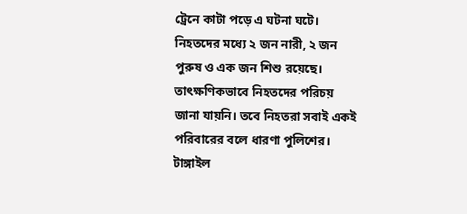ট্রেনে কাটা পড়ে এ ঘটনা ঘটে।
নিহতদের মধ্যে ২ জন নারী, ২ জন পুরুষ ও এক জন শিশু রয়েছে। তাৎক্ষণিকভাবে নিহতদের পরিচয় জানা যায়নি। তবে নিহতরা সবাই একই পরিবারের বলে ধারণা পুলিশের।
টাঙ্গাইল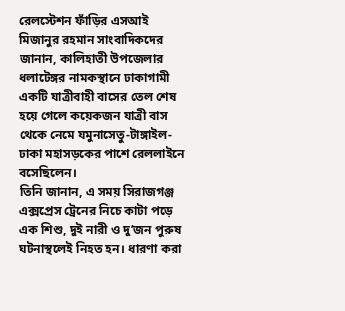রেলস্টেশন ফাঁড়ির এসআই মিজানুর রহমান সাংবাদিকদের জানান, কালিহাতী উপজেলার ধলাটেঙ্গর নামকস্থানে ঢাকাগামী একটি যাত্রীবাহী বাসের তেল শেষ হয়ে গেলে কয়েকজন যাত্রী বাস থেকে নেমে যমুনাসেতু-টাঙ্গাইল-ঢাকা মহাসড়কের পাশে রেললাইনে বসেছিলেন।
তিনি জানান, এ সময় সিরাজগঞ্জ এক্সপ্রেস ট্রেনের নিচে কাটা পড়ে এক শিশু, দুই নারী ও দু’জন পুরুষ ঘটনাস্থলেই নিহত হন। ধারণা করা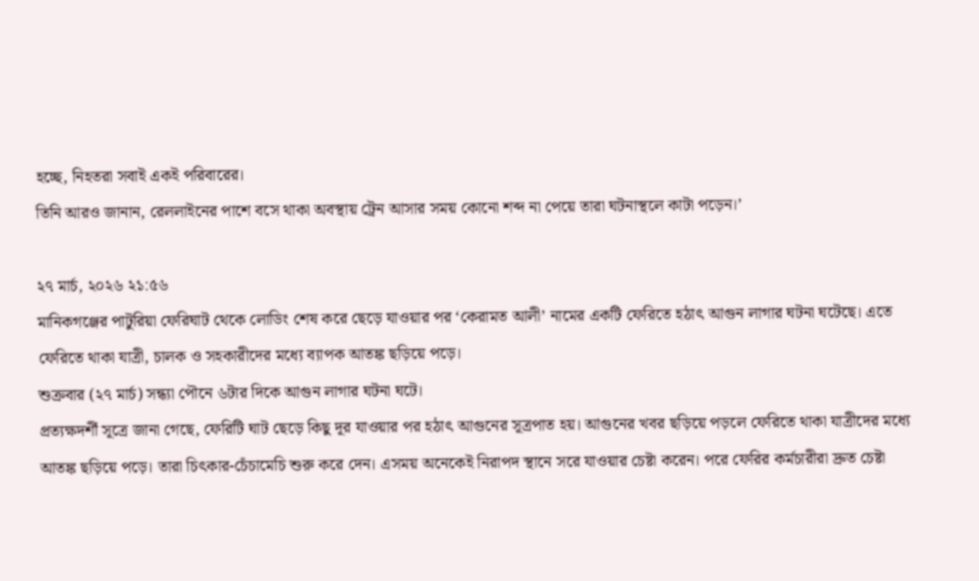হচ্ছে, নিহতরা সবাই একই পরিবারের।
তিনি আরও জানান, রেললাইনের পাশে বসে থাকা অবস্থায় ট্রেন আসার সময় কোনো শব্দ না পেয়ে তারা ঘটনাস্থলে কাটা পড়েন।’

২৭ মার্চ, ২০২৬ ২১:৫৬
মানিকগঞ্জের পাটুরিয়া ফেরিঘাট থেকে লোডিং শেষ করে ছেড়ে যাওয়ার পর ‘কেরামত আলী’ নামের একটি ফেরিতে হঠাৎ আগুন লাগার ঘটনা ঘটেছে। এতে ফেরিতে থাকা যাত্রী, চালক ও সহকারীদের মধ্যে ব্যাপক আতঙ্ক ছড়িয়ে পড়ে।
শুক্রবার (২৭ মার্চ) সন্ধ্যা পৌনে ৬টার দিকে আগুন লাগার ঘটনা ঘটে।
প্রত্যক্ষদর্শী সূত্রে জানা গেছে, ফেরিটি ঘাট ছেড়ে কিছু দূর যাওয়ার পর হঠাৎ আগুনের সূত্রপাত হয়। আগুনের খবর ছড়িয়ে পড়লে ফেরিতে থাকা যাত্রীদের মধ্যে আতঙ্ক ছড়িয়ে পড়ে। তারা চিৎকার-চেঁচামেচি শুরু করে দেন। এসময় অনেকেই নিরাপদ স্থানে সরে যাওয়ার চেষ্টা করেন। পরে ফেরির কর্মচারীরা দ্রুত চেষ্টা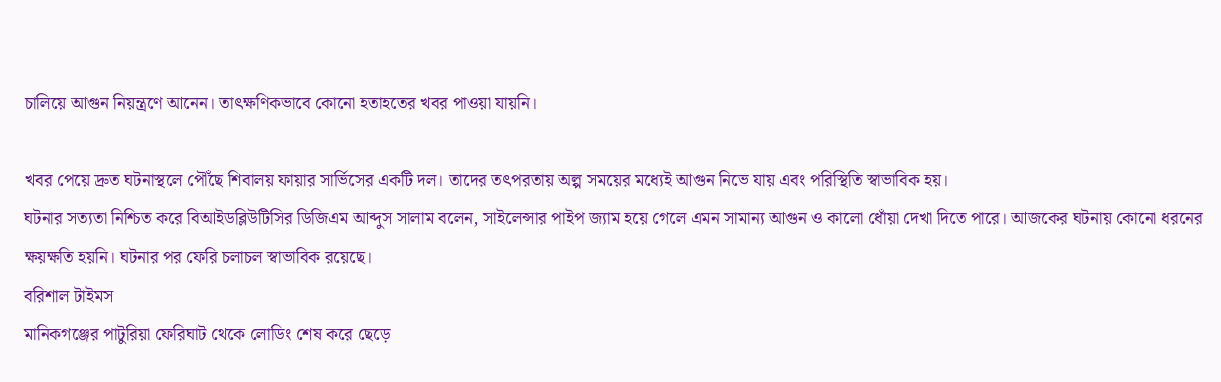চালিয়ে আগুন নিয়ন্ত্রণে আনেন। তাৎক্ষণিকভাবে কোনো হতাহতের খবর পাওয়া যায়নি।

খবর পেয়ে দ্রুত ঘটনাস্থলে পৌঁছে শিবালয় ফায়ার সার্ভিসের একটি দল। তাদের তৎপরতায় অল্প সময়ের মধ্যেই আগুন নিভে যায় এবং পরিস্থিতি স্বাভাবিক হয়।
ঘটনার সত্যতা নিশ্চিত করে বিআইডব্লিউটিসির ডিজিএম আব্দুস সালাম বলেন, সাইলেন্সার পাইপ জ্যাম হয়ে গেলে এমন সামান্য আগুন ও কালো ধোঁয়া দেখা দিতে পারে। আজকের ঘটনায় কোনো ধরনের ক্ষয়ক্ষতি হয়নি। ঘটনার পর ফেরি চলাচল স্বাভাবিক রয়েছে।
বরিশাল টাইমস
মানিকগঞ্জের পাটুরিয়া ফেরিঘাট থেকে লোডিং শেষ করে ছেড়ে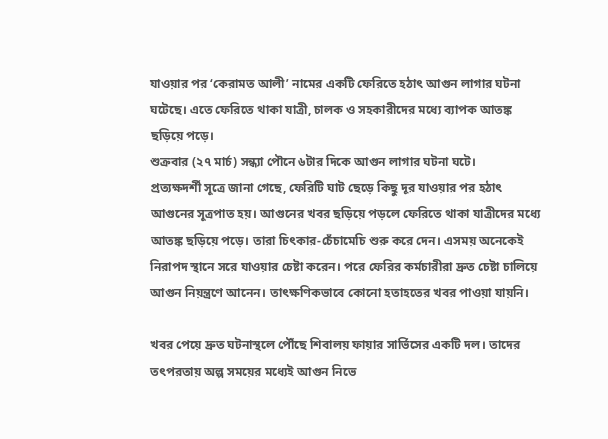যাওয়ার পর ‘কেরামত আলী’ নামের একটি ফেরিতে হঠাৎ আগুন লাগার ঘটনা ঘটেছে। এতে ফেরিতে থাকা যাত্রী, চালক ও সহকারীদের মধ্যে ব্যাপক আতঙ্ক ছড়িয়ে পড়ে।
শুক্রবার (২৭ মার্চ) সন্ধ্যা পৌনে ৬টার দিকে আগুন লাগার ঘটনা ঘটে।
প্রত্যক্ষদর্শী সূত্রে জানা গেছে, ফেরিটি ঘাট ছেড়ে কিছু দূর যাওয়ার পর হঠাৎ আগুনের সূত্রপাত হয়। আগুনের খবর ছড়িয়ে পড়লে ফেরিতে থাকা যাত্রীদের মধ্যে আতঙ্ক ছড়িয়ে পড়ে। তারা চিৎকার-চেঁচামেচি শুরু করে দেন। এসময় অনেকেই নিরাপদ স্থানে সরে যাওয়ার চেষ্টা করেন। পরে ফেরির কর্মচারীরা দ্রুত চেষ্টা চালিয়ে আগুন নিয়ন্ত্রণে আনেন। তাৎক্ষণিকভাবে কোনো হতাহতের খবর পাওয়া যায়নি।

খবর পেয়ে দ্রুত ঘটনাস্থলে পৌঁছে শিবালয় ফায়ার সার্ভিসের একটি দল। তাদের তৎপরতায় অল্প সময়ের মধ্যেই আগুন নিভে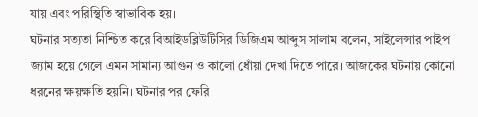যায় এবং পরিস্থিতি স্বাভাবিক হয়।
ঘটনার সত্যতা নিশ্চিত করে বিআইডব্লিউটিসির ডিজিএম আব্দুস সালাম বলেন, সাইলেন্সার পাইপ জ্যাম হয়ে গেলে এমন সামান্য আগুন ও কালো ধোঁয়া দেখা দিতে পারে। আজকের ঘটনায় কোনো ধরনের ক্ষয়ক্ষতি হয়নি। ঘটনার পর ফেরি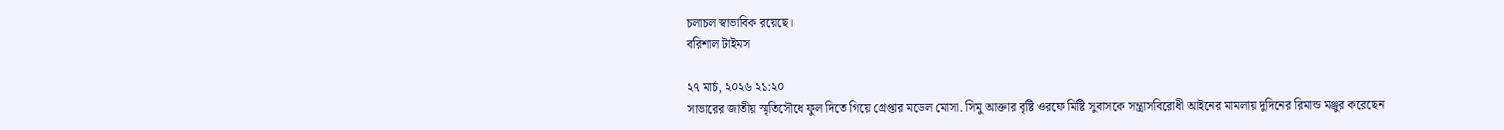চলাচল স্বাভাবিক রয়েছে।
বরিশাল টাইমস

২৭ মার্চ, ২০২৬ ২১:২০
সাভারের জাতীয় স্মৃতিসৌধে ফুল দিতে গিয়ে গ্রেপ্তার মডেল মোসা. সিমু আক্তার বৃষ্টি ওরফে মিষ্টি সুবাসকে সন্ত্রাসবিরোধী আইনের মামলায় দুদিনের রিমান্ড মঞ্জুর করেছেন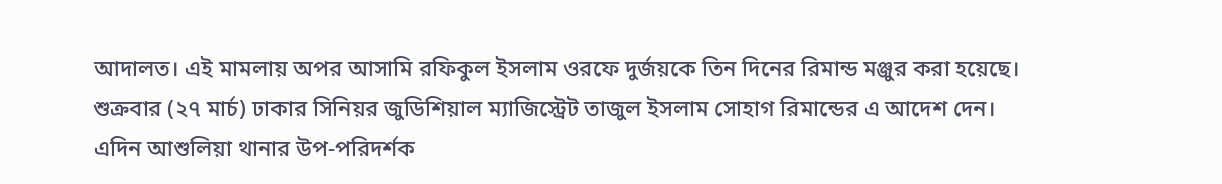আদালত। এই মামলায় অপর আসামি রফিকুল ইসলাম ওরফে দুর্জয়কে তিন দিনের রিমান্ড মঞ্জুর করা হয়েছে।
শুক্রবার (২৭ মার্চ) ঢাকার সিনিয়র জুডিশিয়াল ম্যাজিস্ট্রেট তাজুল ইসলাম সোহাগ রিমান্ডের এ আদেশ দেন।
এদিন আশুলিয়া থানার উপ-পরিদর্শক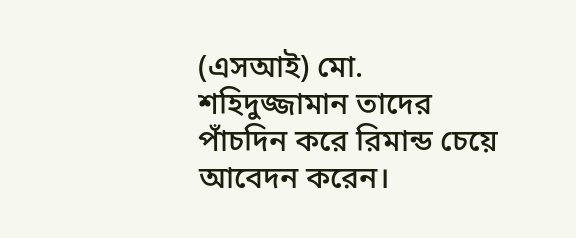(এসআই) মো. শহিদুজ্জামান তাদের পাঁচদিন করে রিমান্ড চেয়ে আবেদন করেন।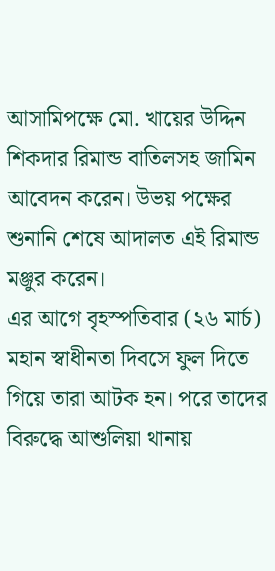আসামিপক্ষে মো. খায়ের উদ্দিন শিকদার রিমান্ড বাতিলসহ জামিন আবেদন করেন। উভয় পক্ষের শুনানি শেষে আদালত এই রিমান্ড মঞ্জুর করেন।
এর আগে বৃহস্পতিবার (২৬ মার্চ) মহান স্বাধীনতা দিবসে ফুল দিতে গিয়ে তারা আটক হন। পরে তাদের বিরুদ্ধে আশুলিয়া থানায়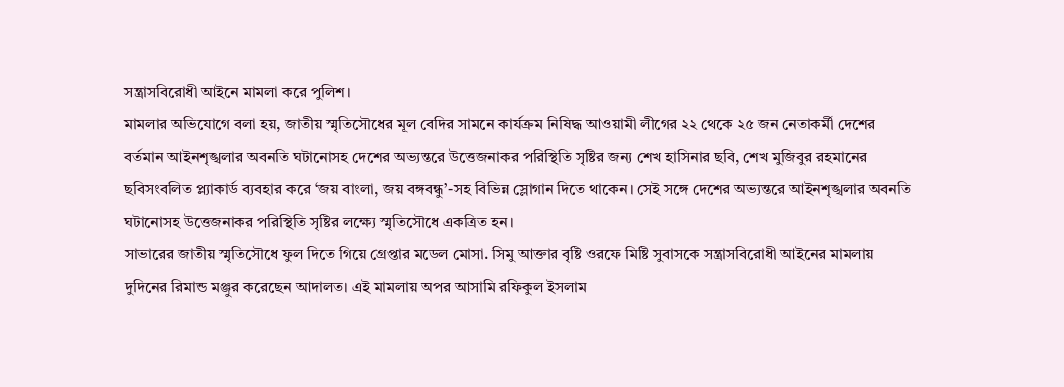সন্ত্রাসবিরোধী আইনে মামলা করে পুলিশ।
মামলার অভিযোগে বলা হয়, জাতীয় স্মৃতিসৌধের মূল বেদির সামনে কার্যক্রম নিষিদ্ধ আওয়ামী লীগের ২২ থেকে ২৫ জন নেতাকর্মী দেশের বর্তমান আইনশৃঙ্খলার অবনতি ঘটানোসহ দেশের অভ্যন্তরে উত্তেজনাকর পরিস্থিতি সৃষ্টির জন্য শেখ হাসিনার ছবি, শেখ মুজিবুর রহমানের ছবিসংবলিত প্ল্যাকার্ড ব্যবহার করে ‘জয় বাংলা, জয় বঙ্গবন্ধু’-সহ বিভিন্ন স্লোগান দিতে থাকেন। সেই সঙ্গে দেশের অভ্যন্তরে আইনশৃঙ্খলার অবনতি ঘটানোসহ উত্তেজনাকর পরিস্থিতি সৃষ্টির লক্ষ্যে স্মৃতিসৌধে একত্রিত হন।
সাভারের জাতীয় স্মৃতিসৌধে ফুল দিতে গিয়ে গ্রেপ্তার মডেল মোসা. সিমু আক্তার বৃষ্টি ওরফে মিষ্টি সুবাসকে সন্ত্রাসবিরোধী আইনের মামলায় দুদিনের রিমান্ড মঞ্জুর করেছেন আদালত। এই মামলায় অপর আসামি রফিকুল ইসলাম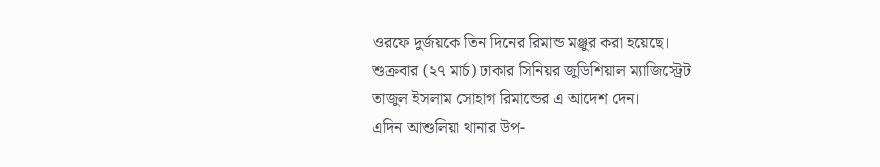ওরফে দুর্জয়কে তিন দিনের রিমান্ড মঞ্জুর করা হয়েছে।
শুক্রবার (২৭ মার্চ) ঢাকার সিনিয়র জুডিশিয়াল ম্যাজিস্ট্রেট তাজুল ইসলাম সোহাগ রিমান্ডের এ আদেশ দেন।
এদিন আশুলিয়া থানার উপ-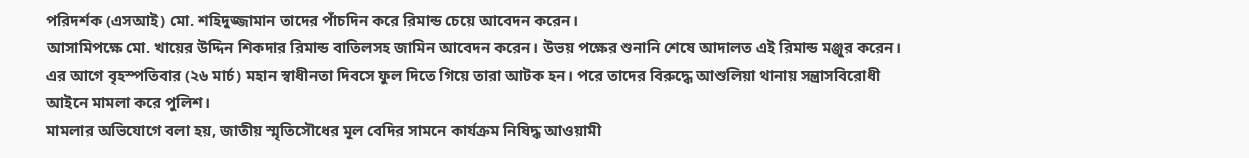পরিদর্শক (এসআই) মো. শহিদুজ্জামান তাদের পাঁচদিন করে রিমান্ড চেয়ে আবেদন করেন।
আসামিপক্ষে মো. খায়ের উদ্দিন শিকদার রিমান্ড বাতিলসহ জামিন আবেদন করেন। উভয় পক্ষের শুনানি শেষে আদালত এই রিমান্ড মঞ্জুর করেন।
এর আগে বৃহস্পতিবার (২৬ মার্চ) মহান স্বাধীনতা দিবসে ফুল দিতে গিয়ে তারা আটক হন। পরে তাদের বিরুদ্ধে আশুলিয়া থানায় সন্ত্রাসবিরোধী আইনে মামলা করে পুলিশ।
মামলার অভিযোগে বলা হয়, জাতীয় স্মৃতিসৌধের মূল বেদির সামনে কার্যক্রম নিষিদ্ধ আওয়ামী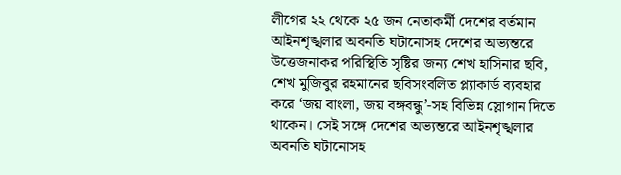লীগের ২২ থেকে ২৫ জন নেতাকর্মী দেশের বর্তমান আইনশৃঙ্খলার অবনতি ঘটানোসহ দেশের অভ্যন্তরে উত্তেজনাকর পরিস্থিতি সৃষ্টির জন্য শেখ হাসিনার ছবি, শেখ মুজিবুর রহমানের ছবিসংবলিত প্ল্যাকার্ড ব্যবহার করে ‘জয় বাংলা, জয় বঙ্গবন্ধু’-সহ বিভিন্ন স্লোগান দিতে থাকেন। সেই সঙ্গে দেশের অভ্যন্তরে আইনশৃঙ্খলার অবনতি ঘটানোসহ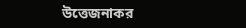উত্তেজনাকর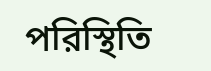পরিস্থিতি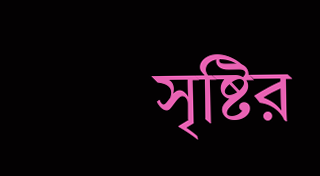সৃষ্টির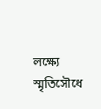লক্ষ্যে স্মৃতিসৌধে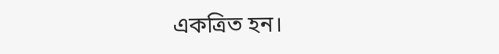একত্রিত হন।